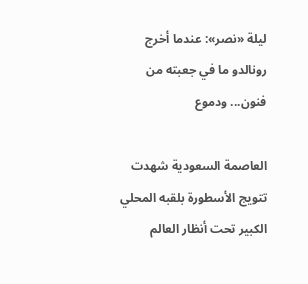ليلة «نصر»: عندما أخرج رونالدو ما في جعبته من فنون... ودموع

العاصمة السعودية شهدت تتويج الأسطورة بلقبه المحلي الكبير تحت أنظار العالم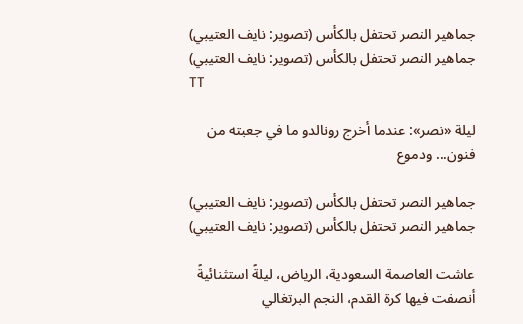جماهير النصر تحتفل بالكأس (تصوير: نايف العتيبي)
جماهير النصر تحتفل بالكأس (تصوير: نايف العتيبي)
TT

ليلة «نصر»: عندما أخرج رونالدو ما في جعبته من فنون... ودموع

جماهير النصر تحتفل بالكأس (تصوير: نايف العتيبي)
جماهير النصر تحتفل بالكأس (تصوير: نايف العتيبي)

عاشت العاصمة السعودية، الرياض، ليلةً استثنائيةً أنصفت فيها كرة القدم، النجم البرتغالي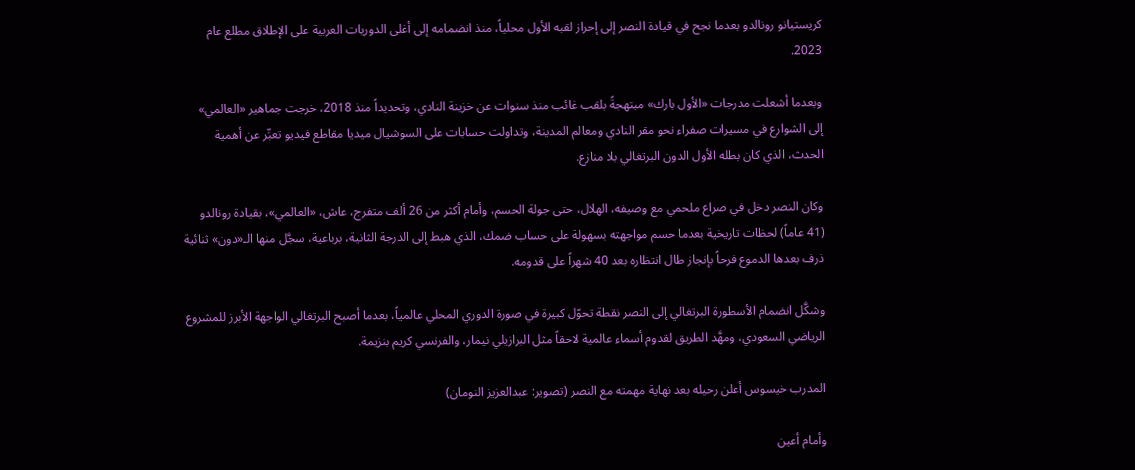كريستيانو رونالدو بعدما نجح في قيادة النصر إلى إحراز لقبه الأول محلياً، منذ انضمامه إلى أغلى الدوريات العربية على الإطلاق مطلع عام 2023.

وبعدما أشعلت مدرجات «الأول بارك» مبتهجةً بلقب غائب منذ سنوات عن خزينة النادي، وتحديداً منذ 2018، خرجت جماهير «العالمي» إلى الشوارع في مسيرات صفراء نحو مقر النادي ومعالم المدينة، وتداولت حسابات على السوشيال ميديا مقاطع فيديو تعبِّر عن أهمية الحدث، الذي كان بطله الأول الدون البرتغالي بلا منازع.

وكان النصر دخل في صراع ملحمي مع وصيفه، الهلال، حتى جولة الحسم، وأمام أكثر من 26 ألف متفرج، عاش، «العالمي»، بقيادة رونالدو (41 عاماً) لحظات تاريخية بعدما حسم مواجهته بسهولة على حساب ضمك، الذي هبط إلى الدرجة الثانية، برباعية، سجَّل منها الـ«دون» ثنائية ذرف بعدها الدموع فرحاً بإنجاز طال انتظاره بعد 40 شهراً على قدومه.

وشكَّل انضمام الأسطورة البرتغالي إلى النصر نقطة تحوّل كبيرة في صورة الدوري المحلي عالمياً، بعدما أصبح البرتغالي الواجهة الأبرز للمشروع الرياضي السعودي، ومهَّد الطريق لقدوم أسماء عالمية لاحقاً مثل البرازيلي نيمار، والفرنسي كريم بنزيمة.

المدرب خيسوس أعلن رحيله بعد نهاية مهمته مع النصر (تصوير: عبدالعزيز النومان)

وأمام أعين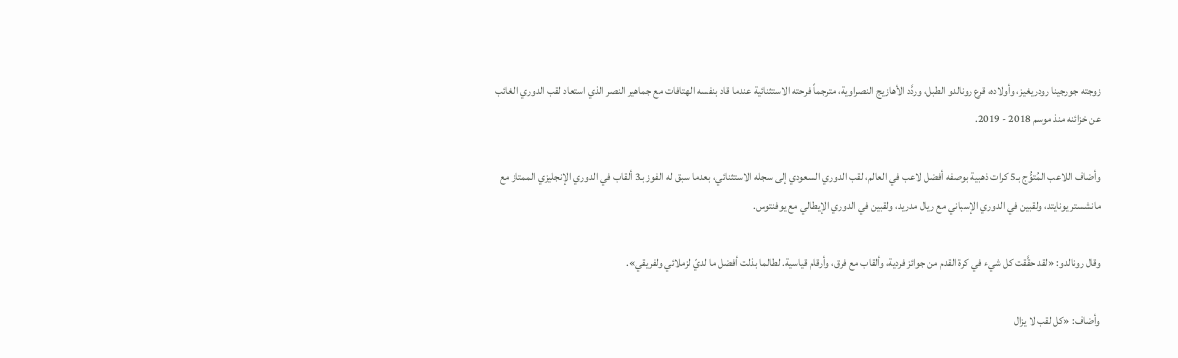زوجته جورجينا رودريغيز، وأولاده، قرع رونالدو الطبل، وردَّد الأهازيج النصراوية، مترجماً فرحته الاستثنائية عندما قاد بنفسه الهتافات مع جماهير النصر الذي استعاد لقب الدوري الغائب عن خزائنه منذ موسم 2018 - 2019.

وأضاف اللاعب المُتوُّج بـ5 كرات ذهبية بوصفه أفضل لاعب في العالم، لقب الدوري السعودي إلى سجله الاستثنائي، بعدما سبق له الفوز بـ3 ألقاب في الدوري الإنجليزي الممتاز مع مانشستر يونايتد، ولقبين في الدوري الإسباني مع ريال مدريد، ولقبين في الدوري الإيطالي مع يوفنتوس.

وقال رونالدو: «لقد حقَّقت كل شيء في كرة القدم من جوائز فردية، وألقاب مع فرق، وأرقام قياسية. لطالما بذلت أفضل ما لديّ لزملائي ولفريقي».

وأضاف: «كل لقب لا يزال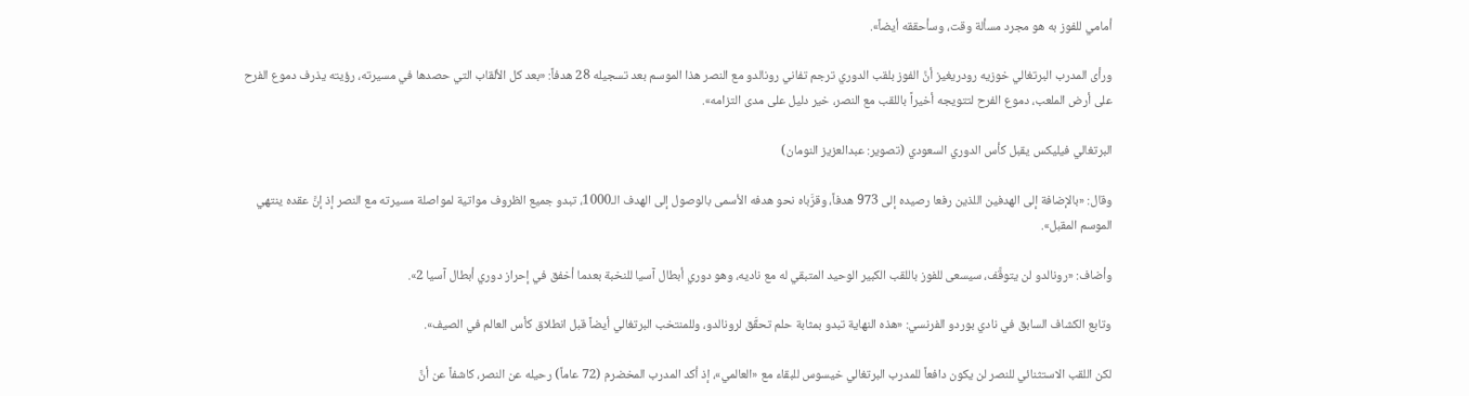أمامي للفوز به هو مجرد مسألة وقت، وسأحققه أيضاً».

ورأى المدرب البرتغالي خوزيه رودريغيز أنَّ الفوز بلقب الدوري ترجم تفاني رونالدو مع النصر هذا الموسم بعد تسجيله 28 هدفاً: «بعد كل الألقاب التي حصدها في مسيرته، رؤيته يذرف دموع الفرح على أرض الملعب، دموع الفرح لتتويجه أخيراً باللقب مع النصر، خير دليل على مدى التزامه».

البرتغالي فيليكس يقبل كأس الدوري السعودي (تصوير: عبدالعزيز النومان)

وقال: «بالإضافة إلى الهدفين اللذين رفعا رصيده إلى 973 هدفاً، وقرَّباه نحو هدفه الأسمى بالوصول إلى الهدف الـ1000، تبدو جميع الظروف مواتية لمواصلة مسيرته مع النصر إذ إنَّ عقده ينتهي الموسم المقبل».

وأضاف: «رونالدو لن يتوقَّف، سيسعى للفوز باللقب الكبير الوحيد المتبقي له مع ناديه، وهو دوري أبطال آسيا للنخبة بعدما أخفق في إحراز دوري أبطال آسيا 2».

وتابع الكشاف السابق في نادي بوردو الفرنسي: «هذه النهاية تبدو بمثابة حلم تحقَّق لرونالدو، وللمنتخب البرتغالي أيضاً قبل انطلاق كأس العالم في الصيف».

لكن اللقب الاستثنائي للنصر لن يكون دافعاً للمدرب البرتغالي خيسوس للبقاء مع «العالمي»، إذ أكد المدرب المخضرم (72 عاماً) رحيله عن النصر، كاشفاً عن أنَّ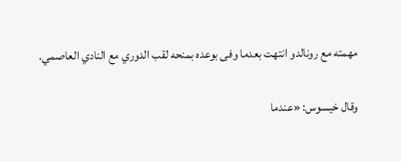مهمته مع رونالدو انتهت بعدما وفى بوعده بمنحه لقب الدوري مع النادي العاصمي.

وقال خيسوس: «عندما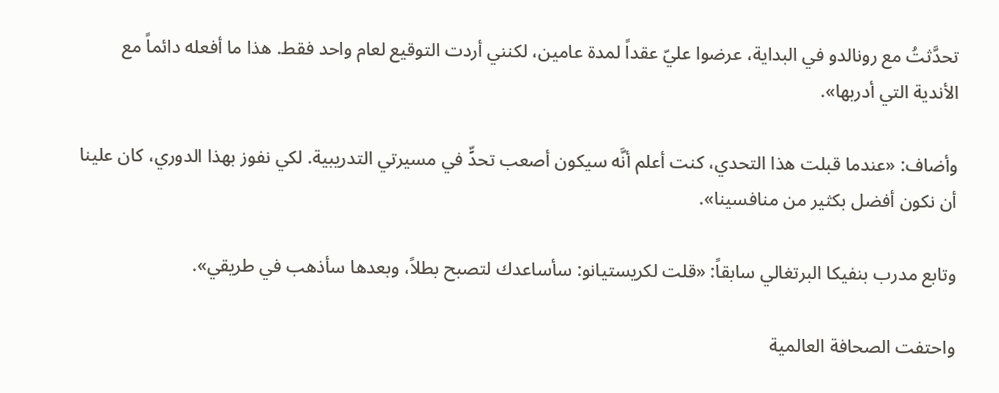تحدَّثتُ مع رونالدو في البداية، عرضوا عليّ عقداً لمدة عامين، لكنني أردت التوقيع لعام واحد فقط. هذا ما أفعله دائماً مع الأندية التي أدربها».

وأضاف: «عندما قبلت هذا التحدي، كنت أعلم أنَّه سيكون أصعب تحدٍّ في مسيرتي التدريبية. لكي نفوز بهذا الدوري، كان علينا أن نكون أفضل بكثير من منافسينا».

وتابع مدرب بنفيكا البرتغالي سابقاً: «قلت لكريستيانو: سأساعدك لتصبح بطلاً، وبعدها سأذهب في طريقي».

واحتفت الصحافة العالمية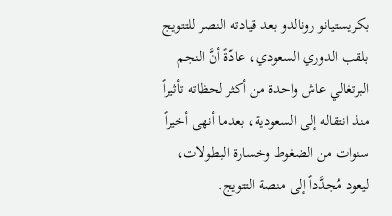بكريستيانو رونالدو بعد قيادته النصر للتتويج بلقب الدوري السعودي، عادّةً أنَّ النجم البرتغالي عاش واحدة من أكثر لحظاته تأثيراً منذ انتقاله إلى السعودية، بعدما أنهى أخيراً سنوات من الضغوط وخسارة البطولات، ليعود مُجدَّداً إلى منصة التتويج.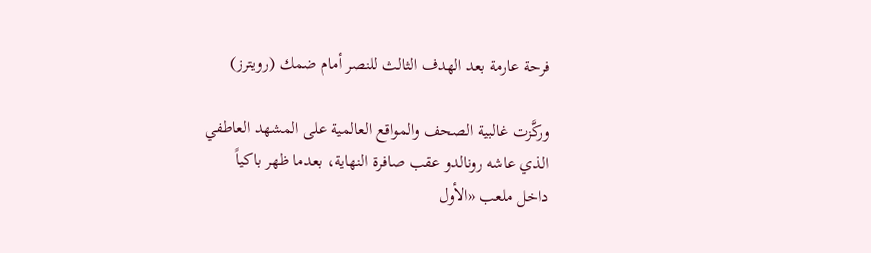فرحة عارمة بعد الهدف الثالث للنصر أمام ضمك (رويترز)

وركَّزت غالبية الصحف والمواقع العالمية على المشهد العاطفي الذي عاشه رونالدو عقب صافرة النهاية، بعدما ظهر باكياً داخل ملعب «الأول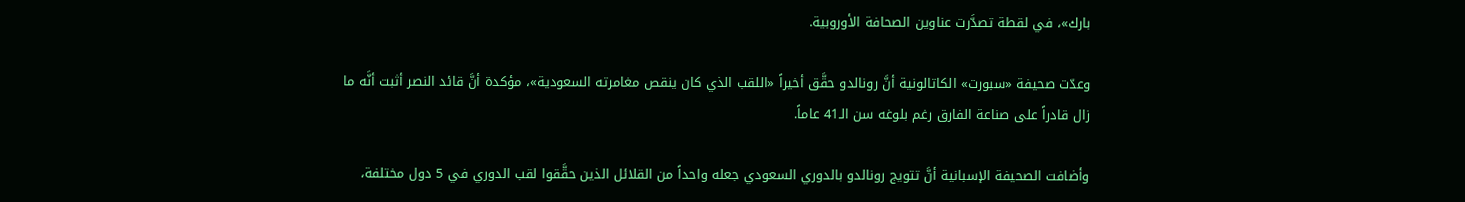بارك»، في لقطة تصدَّرت عناوين الصحافة الأوروبية.

وعدّت صحيفة «سبورت» الكاتالونية أنَّ رونالدو حقَّق أخيراً «اللقب الذي كان ينقص مغامرته السعودية»، مؤكدة أنَّ قائد النصر أثبت أنَّه ما زال قادراً على صناعة الفارق رغم بلوغه سن الـ41 عاماً.

وأضافت الصحيفة الإسبانية أنَّ تتويج رونالدو بالدوري السعودي جعله واحداً من القلائل الذين حقَّقوا لقب الدوري في 5 دول مختلفة،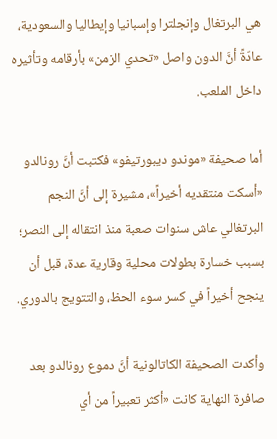هي البرتغال وإنجلترا وإسبانيا وإيطاليا والسعودية، عادّةً أنَّ الدون واصل «تحدي الزمن» بأرقامه وتأثيره داخل الملعب.

أما صحيفة «موندو ديبورتيفو» فكتبت أنَّ رونالدو «أسكت منتقديه أخيراً»، مشيرة إلى أنَّ النجم البرتغالي عاش سنوات صعبة منذ انتقاله إلى النصر؛ بسبب خسارة بطولات محلية وقارية عدة، قبل أن ينجح أخيراً في كسر سوء الحظ، والتتويج بالدوري.

وأكدت الصحيفة الكاتالونية أنَّ دموع رونالدو بعد صافرة النهاية كانت «أكثر تعبيراً من أي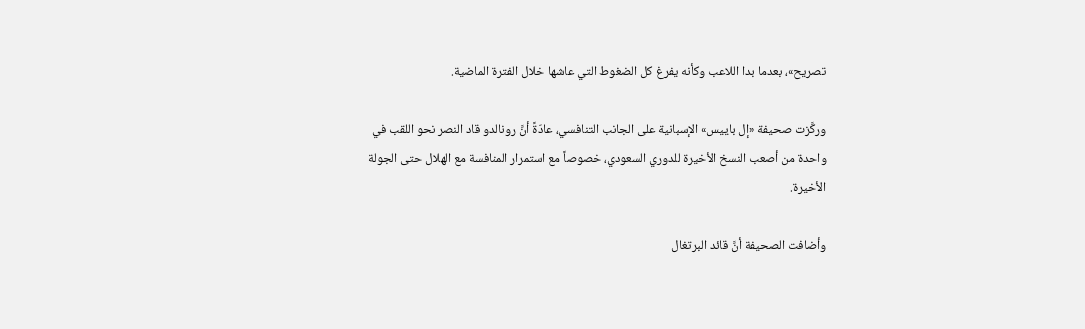تصريح»، بعدما بدا اللاعب وكأنه يفرغ كل الضغوط التي عاشها خلال الفترة الماضية.

وركَّزت صحيفة «إل باييس» الإسبانية على الجانب التنافسي، عادّةً أنَّ رونالدو قاد النصر نحو اللقب في واحدة من أصعب النسخ الأخيرة للدوري السعودي، خصوصاً مع استمرار المنافسة مع الهلال حتى الجولة الأخيرة.

وأضافت الصحيفة أنَّ قائد البرتغال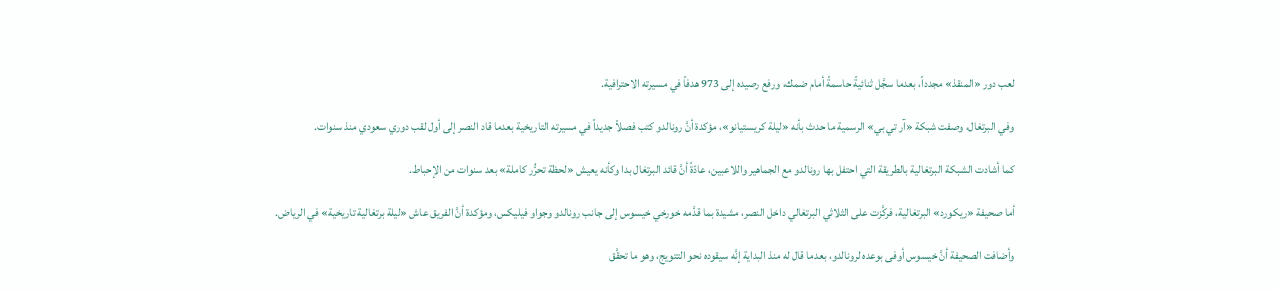لعب دور «المنقذ» مجدداً، بعدما سجَّل ثنائيةً حاسمةً أمام ضمك، ورفع رصيده إلى 973 هدفاً في مسيرته الاحترافية.

وفي البرتغال، وصفت شبكة «آر تي بي» الرسمية ما حدث بأنه «ليلة كريستيانو»، مؤكدة أنَّ رونالدو كتب فصلاً جديداً في مسيرته التاريخية بعدما قاد النصر إلى أول لقب دوري سعودي منذ سنوات.

كما أشادت الشبكة البرتغالية بالطريقة التي احتفل بها رونالدو مع الجماهير واللاعبين، عادّةً أنَّ قائد البرتغال بدا وكأنه يعيش «لحظة تحرُّر كاملة» بعد سنوات من الإحباط.

أما صحيفة «ريكورد» البرتغالية، فركَّزت على الثلاثي البرتغالي داخل النصر، مشيدة بما قدَّمه خورخي خيسوس إلى جانب رونالدو وجواو فيليكس، ومؤكدة أنَّ الفريق عاش «ليلة برتغالية تاريخية» في الرياض.

وأضافت الصحيفة أنَّ خيسوس أوفى بوعده لرونالدو، بعدما قال له منذ البداية إنَّه سيقوده نحو التتويج، وهو ما تحقَّق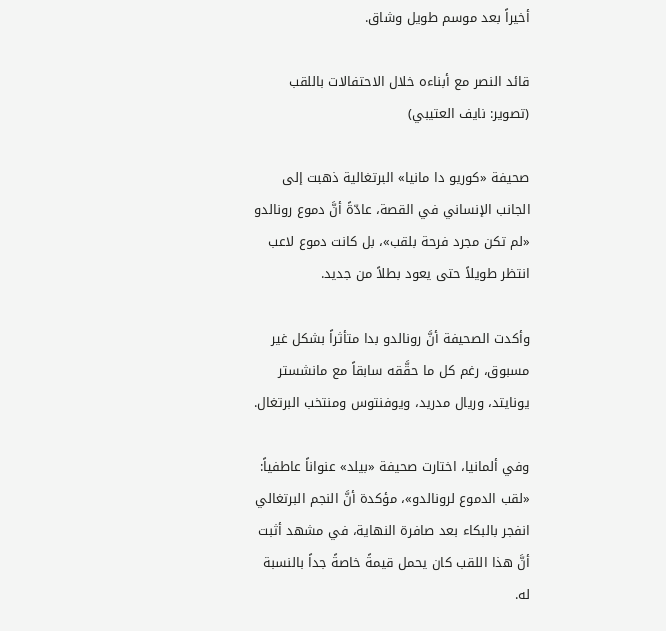أخيراً بعد موسم طويل وشاق.

قائد النصر مع أبناءه خلال الاحتفالات باللقب (تصوير: نايف العتيبي)

صحيفة «كوريو دا مانيا» البرتغالية ذهبت إلى الجانب الإنساني في القصة، عادّةً أنَّ دموع رونالدو «لم تكن مجرد فرحة بلقب»، بل كانت دموع لاعب انتظر طويلاً حتى يعود بطلاً من جديد.

وأكدت الصحيفة أنَّ رونالدو بدا متأثراً بشكل غير مسبوق، رغم كل ما حقَّقه سابقاً مع مانشستر يونايتد، وريال مدريد، ويوفنتوس ومنتخب البرتغال.

وفي ألمانيا، اختارت صحيفة «بيلد» عنواناً عاطفياً: «لقب الدموع لرونالدو»، مؤكدة أنَّ النجم البرتغالي انفجر بالبكاء بعد صافرة النهاية، في مشهد أثبت أنَّ هذا اللقب كان يحمل قيمةً خاصةً جداً بالنسبة له.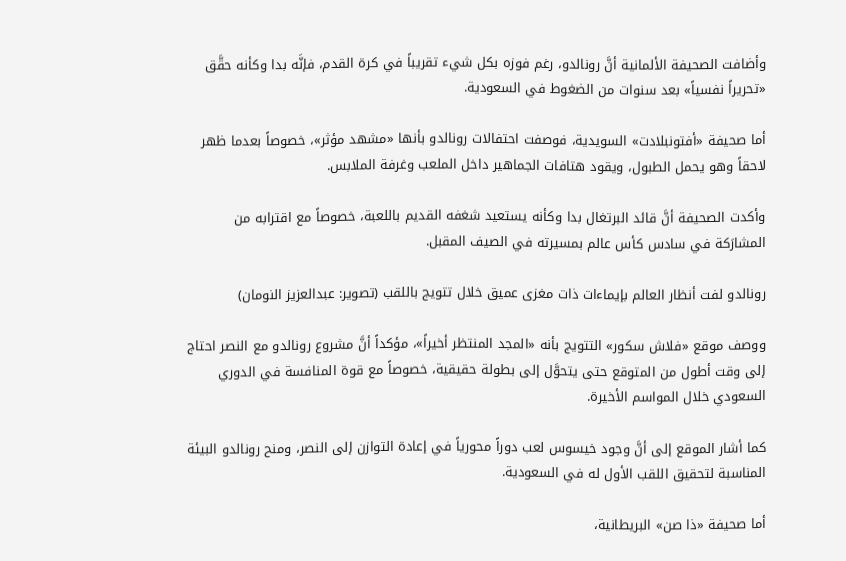وأضافت الصحيفة الألمانية أنَّ رونالدو، رغم فوزه بكل شيء تقريباً في كرة القدم، فإنَّه بدا وكأنه حقَّق «تحريراً نفسياً» بعد سنوات من الضغوط في السعودية.

أما صحيفة «أفتونبلادت» السويدية، فوصفت احتفالات رونالدو بأنها «مشهد مؤثر»، خصوصاً بعدما ظهر لاحقاً وهو يحمل الطبول، ويقود هتافات الجماهير داخل الملعب وغرفة الملابس.

وأكدت الصحيفة أنَّ قائد البرتغال بدا وكأنه يستعيد شغفه القديم باللعبة، خصوصاً مع اقترابه من المشارَكة في سادس كأس عالم بمسيرته في الصيف المقبل.

رونالدو لفت أنظار العالم بإيماءات ذات مغزى عميق خلال تتويج باللقب (تصوير: عبدالعزيز النومان)

ووصف موقع «فلاش سكور» التتويج بأنه «المجد المنتظر أخيراً»، مؤكداً أنَّ مشروع رونالدو مع النصر احتاج إلى وقت أطول من المتوقع حتى يتحوَّل إلى بطولة حقيقية، خصوصاً مع قوة المنافسة في الدوري السعودي خلال المواسم الأخيرة.

كما أشار الموقع إلى أنَّ وجود خيسوس لعب دوراً محورياً في إعادة التوازن إلى النصر، ومنح رونالدو البيئة المناسبة لتحقيق اللقب الأول له في السعودية.

أما صحيفة «ذا صن» البريطانية،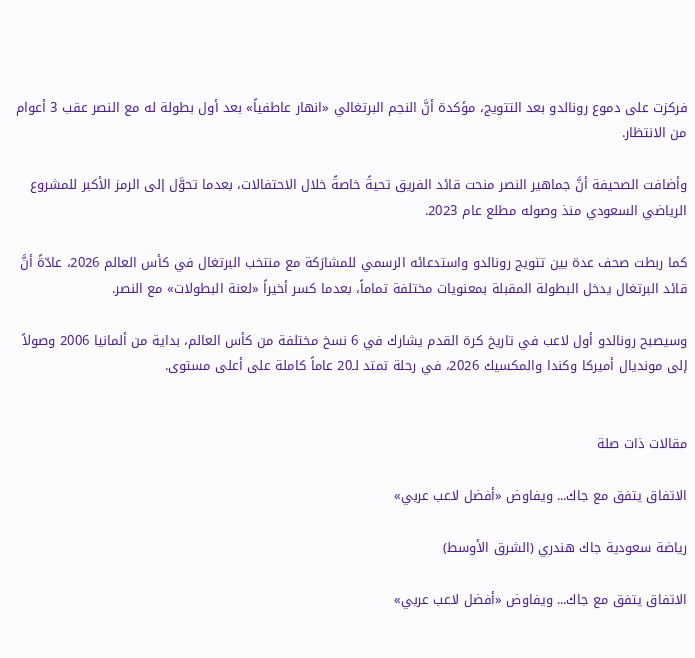فركزت على دموع رونالدو بعد التتويج، مؤكدة أنَّ النجم البرتغالي «انهار عاطفياً» بعد أول بطولة له مع النصر عقب 3 أعوام من الانتظار.

وأضافت الصحيفة أنَّ جماهير النصر منحت قائد الفريق تحيةً خاصةً خلال الاحتفالات، بعدما تحوَّل إلى الرمز الأكبر للمشروع الرياضي السعودي منذ وصوله مطلع عام 2023.

كما ربطت صحف عدة بين تتويج رونالدو واستدعائه الرسمي للمشارَكة مع منتخب البرتغال في كأس العالم 2026، عادّةً أنَّ قائد البرتغال يدخل البطولة المقبلة بمعنويات مختلفة تماماً، بعدما كسر أخيراً «لعنة البطولات» مع النصر.

وسيصبح رونالدو أول لاعب في تاريخ كرة القدم يشارك في 6 نسخ مختلفة من كأس العالم، بداية من ألمانيا 2006 وصولاً إلى مونديال أميركا وكندا والمكسيك 2026، في رحلة تمتد لـ20 عاماً كاملة على أعلى مستوى.


مقالات ذات صلة

الاتفاق يتفق مع جاك... ويفاوض «أفضل لاعب عربي»

رياضة سعودية جاك هندري (الشرق الأوسط)

الاتفاق يتفق مع جاك... ويفاوض «أفضل لاعب عربي»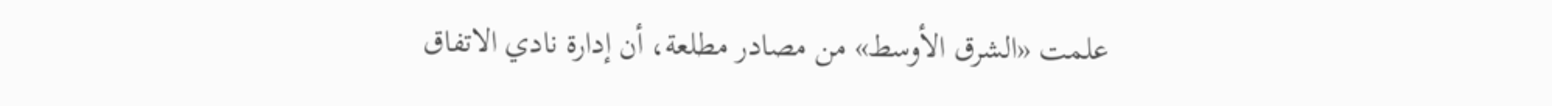علمت «الشرق الأوسط» من مصادر مطلعة، أن إدارة نادي الاتفاق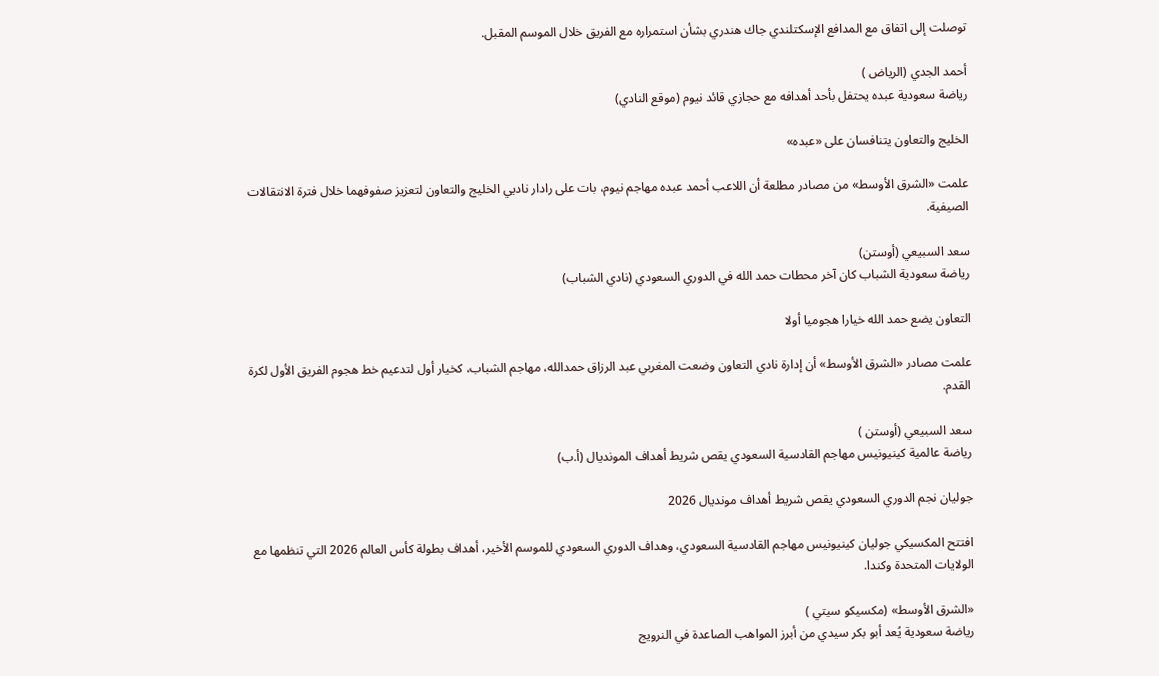توصلت إلى اتفاق مع المدافع الإسكتلندي جاك هندري بشأن استمراره مع الفريق خلال الموسم المقبل.

أحمد الجدي (الرياض )
رياضة سعودية عبده يحتفل بأحد أهدافه مع حجازي قائد نيوم (موقع النادي)

الخليج والتعاون يتنافسان على «عبده»

علمت «الشرق الأوسط» من مصادر مطلعة أن اللاعب أحمد عبده مهاجم نيوم، بات على رادار ناديي الخليج والتعاون لتعزيز صفوفهما خلال فترة الانتقالات الصيفية.

سعد السبيعي (أوستن)
رياضة سعودية الشباب كان آخر محطات حمد الله في الدوري السعودي (نادي الشباب)

التعاون يضع حمد الله خيارا هجوميا أولا

علمت مصادر «الشرق الأوسط» أن إدارة نادي التعاون وضعت المغربي عبد الرزاق حمدالله، مهاجم الشباب، كخيار أول لتدعيم خط هجوم الفريق الأول لكرة القدم.

سعد السبيعي (أوستن )
رياضة عالمية كينيونيس مهاجم القادسية السعودي يقص شريط أهداف المونديال (أ.ب)

جوليان نجم الدوري السعودي يقص شريط أهداف مونديال 2026

افتتح المكسيكي جوليان كينيونيس مهاجم القادسية السعودي، وهداف الدوري السعودي للموسم الأخير، أهداف بطولة كأس العالم 2026 التي تنظمها مع الولايات المتحدة وكندا.

«الشرق الأوسط» (مكسيكو سيتي )
رياضة سعودية يُعد أبو بكر سيدي من أبرز المواهب الصاعدة في النرويج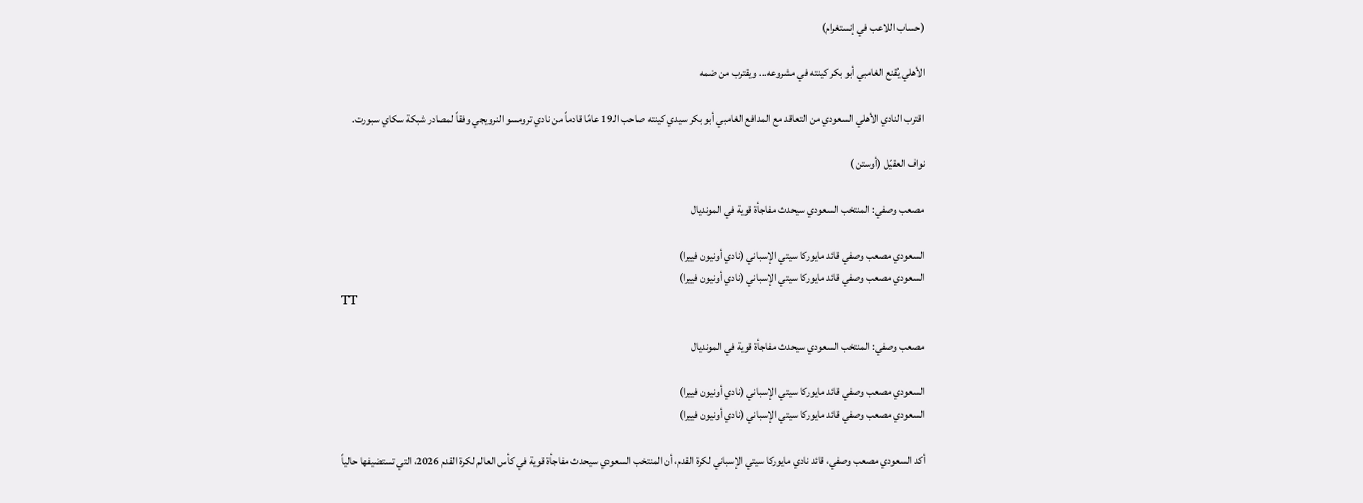(حساب اللاعب في إنستغرام)

الأهلي يُقنع الغامبي أبو بكر كينته في مشروعه... ويقترب من ضمه

اقترب النادي الأهلي السعودي من التعاقد مع المدافع الغامبي أبو بكر سيدي كينته صاحب الـ19 عامًا قادماً من نادي ترومسو النرويجي وفقاً لمصادر شبكة سكاي سبورت.

نواف العقيّل (أوستن )

مصعب وصفي: المنتخب السعودي سيحدث مفاجأة قوية في المونديال

السعودي مصعب وصفي قائد مايوركا سيتي الإسباني (نادي أونيون فييرا)
السعودي مصعب وصفي قائد مايوركا سيتي الإسباني (نادي أونيون فييرا)
TT

مصعب وصفي: المنتخب السعودي سيحدث مفاجأة قوية في المونديال

السعودي مصعب وصفي قائد مايوركا سيتي الإسباني (نادي أونيون فييرا)
السعودي مصعب وصفي قائد مايوركا سيتي الإسباني (نادي أونيون فييرا)

أكد السعودي مصعب وصفي، قائد نادي مايوركا سيتي الإسباني لكرة القدم، أن المنتخب السعودي سيحدث مفاجأة قوية في كأس العالم لكرة القدم 2026، التي تستضيفها حالياً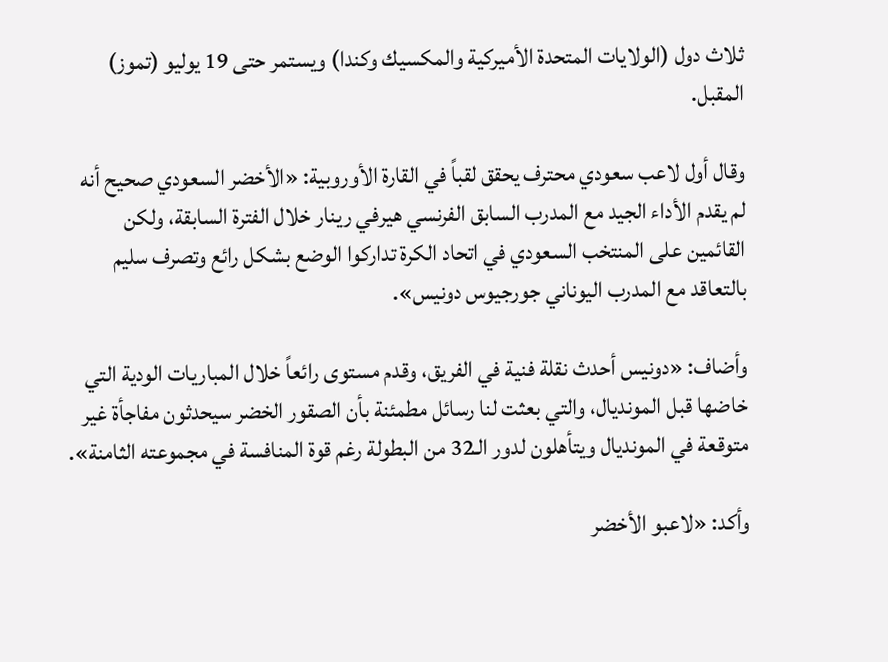ثلاث دول (الولايات المتحدة الأميركية والمكسيك وكندا) ويستمر حتى 19 يوليو (تموز) المقبل.

وقال أول لاعب سعودي محترف يحقق لقباً في القارة الأوروبية: «الأخضر السعودي صحيح أنه لم يقدم الأداء الجيد مع المدرب السابق الفرنسي هيرفي رينار خلال الفترة السابقة، ولكن القائمين على المنتخب السعودي في اتحاد الكرة تداركوا الوضع بشكل رائع وتصرف سليم بالتعاقد مع المدرب اليوناني جورجيوس دونيس».

وأضاف: «دونيس أحدث نقلة فنية في الفريق، وقدم مستوى رائعاً خلال المباريات الودية التي خاضها قبل المونديال، والتي بعثت لنا رسائل مطمئنة بأن الصقور الخضر سيحدثون مفاجأة غير متوقعة في المونديال ويتأهلون لدور الـ32 من البطولة رغم قوة المنافسة في مجموعته الثامنة».

وأكد: «لاعبو الأخضر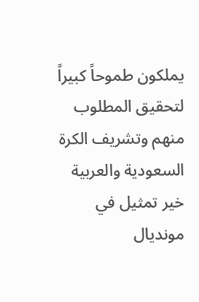يملكون طموحاً كبيراً لتحقيق المطلوب منهم وتشريف الكرة السعودية والعربية خير تمثيل في مونديال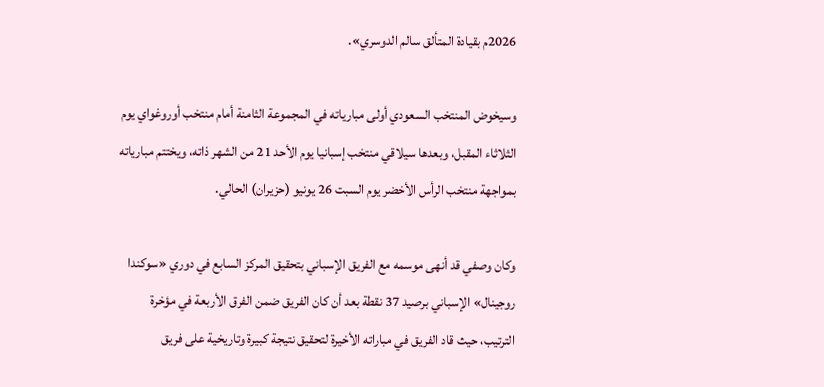2026م بقيادة المتألق سالم الدوسري».

وسيخوض المنتخب السعودي أولى مبارياته في المجموعة الثامنة أمام منتخب أوروغواي يوم الثلاثاء المقبل، وبعدها سيلاقي منتخب إسبانيا يوم الأحد 21 من الشهر ذاته، ويختتم مبارياته بمواجهة منتخب الرأس الأخضر يوم السبت 26 يونيو (حزيران) الحالي.

وكان وصفي قد أنهى موسمه مع الفريق الإسباني بتحقيق المركز السابع في دوري «سوكندا روجينال» الإسباني برصيد 37 نقطة بعد أن كان الفريق ضمن الفرق الأربعة في مؤخرة الترتيب، حيث قاد الفريق في مباراته الأخيرة لتحقيق نتيجة كبيرة وتاريخية على فريق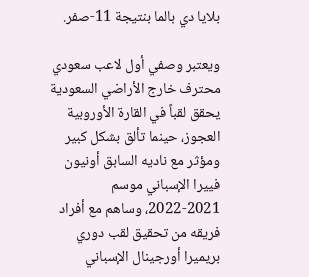بلايا دي بالما بنتيجة 11-صفر.

ويعتبر وصفي أول لاعب سعودي محترف خارج الأراضي السعودية يحقق لقباً في القارة الأوروبية العجوز، حينما تألق بشكل كبير ومؤثر مع ناديه السابق أونيون فييرا الإسباني موسم 2021-2022، وساهم مع أفراد فريقه من تحقيق لقب دوري بريميرا أورجينال الإسباني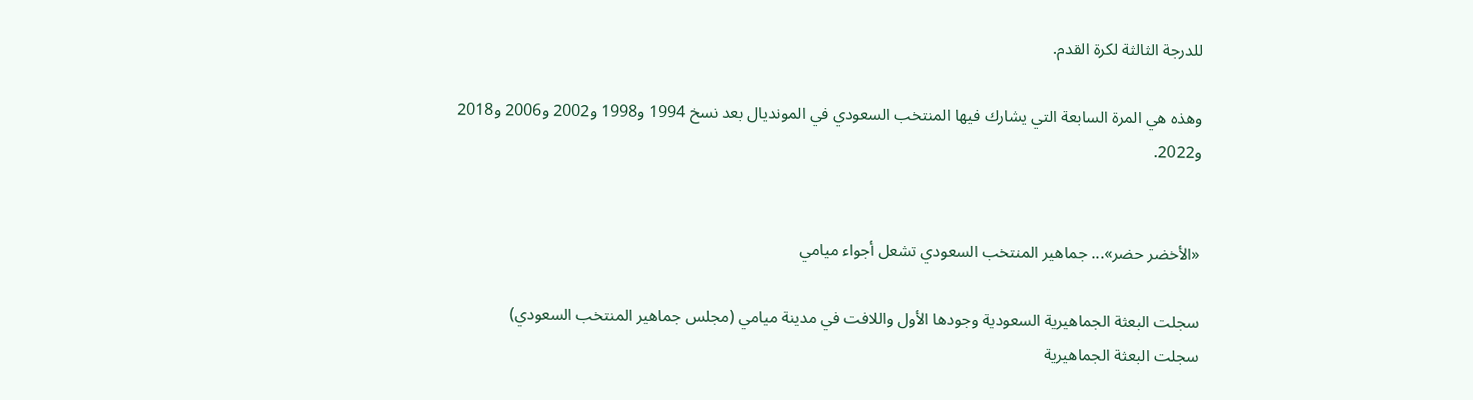للدرجة الثالثة لكرة القدم.

وهذه هي المرة السابعة التي يشارك فيها المنتخب السعودي في المونديال بعد نسخ 1994 و1998 و2002 و2006 و2018 و2022.


«الأخضر حضر»... جماهير المنتخب السعودي تشعل أجواء ميامي

سجلت البعثة الجماهيرية السعودية وجودها الأول واللافت في مدينة ميامي (مجلس جماهير المنتخب السعودي)
سجلت البعثة الجماهيرية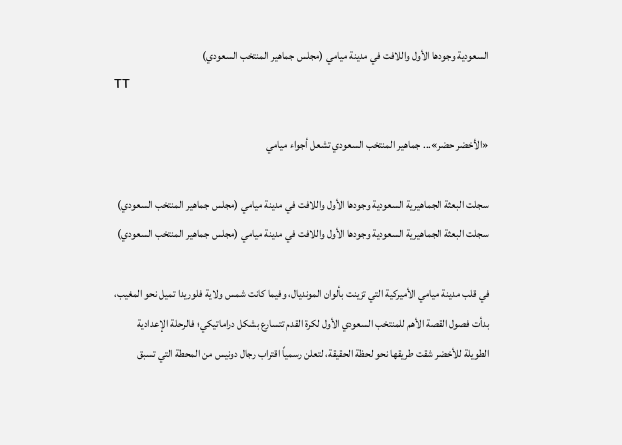السعودية وجودها الأول واللافت في مدينة ميامي (مجلس جماهير المنتخب السعودي)
TT

«الأخضر حضر»... جماهير المنتخب السعودي تشعل أجواء ميامي

سجلت البعثة الجماهيرية السعودية وجودها الأول واللافت في مدينة ميامي (مجلس جماهير المنتخب السعودي)
سجلت البعثة الجماهيرية السعودية وجودها الأول واللافت في مدينة ميامي (مجلس جماهير المنتخب السعودي)

في قلب مدينة ميامي الأميركية التي تزينت بألوان المونديال، وفيما كانت شمس ولاية فلوريدا تميل نحو المغيب، بدأت فصول القصة الأهم للمنتخب السعودي الأول لكرة القدم تتسارع بشكل دراماتيكي؛ فالرحلة الإعدادية الطويلة للأخضر شقت طريقها نحو لحظة الحقيقة، لتعلن رسمياً اقتراب رجال دونيس من المحطة التي تسبق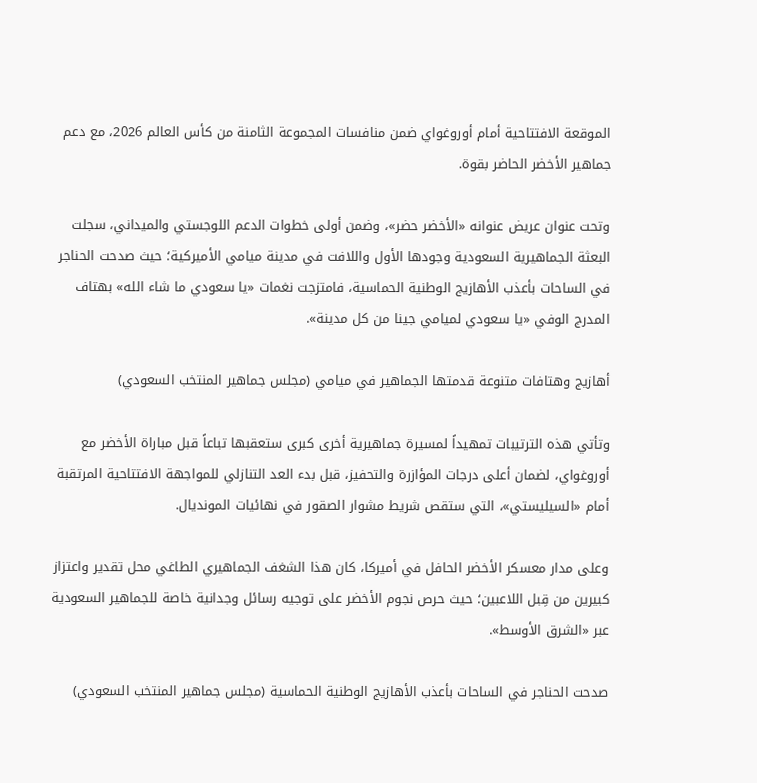الموقعة الافتتاحية أمام أوروغواي ضمن منافسات المجموعة الثامنة من كأس العالم 2026، مع دعم جماهير الأخضر الحاضر بقوة.

وتحت عنوان عريض عنوانه «الأخضر حضر»، وضمن أولى خطوات الدعم اللوجستي والميداني، سجلت البعثة الجماهيرية السعودية وجودها الأول واللافت في مدينة ميامي الأميركية؛ حيث صدحت الحناجر في الساحات بأعذب الأهازيج الوطنية الحماسية، فامتزجت نغمات «يا سعودي ما شاء الله» بهتاف المدرج الوفي «يا سعودي لميامي جينا من كل مدينة».

أهازيج وهتافات متنوعة قدمتها الجماهير في ميامي (مجلس جماهير المنتخب السعودي)

وتأتي هذه الترتيبات تمهيداً لمسيرة جماهيرية أخرى كبرى ستعقبها تباعاً قبل مباراة الأخضر مع أوروغواي، لضمان أعلى درجات المؤازرة والتحفيز، قبل بدء العد التنازلي للمواجهة الافتتاحية المرتقبة أمام «السيليستي»، التي ستقص شريط مشوار الصقور في نهائيات المونديال.

وعلى مدار معسكر الأخضر الحافل في أميركا، كان هذا الشغف الجماهيري الطاغي محل تقدير واعتزاز كبيرين من قِبل اللاعبين؛ حيث حرص نجوم الأخضر على توجيه رسائل وجدانية خاصة للجماهير السعودية عبر «الشرق الأوسط».

صدحت الحناجر في الساحات بأعذب الأهازيج الوطنية الحماسية (مجلس جماهير المنتخب السعودي)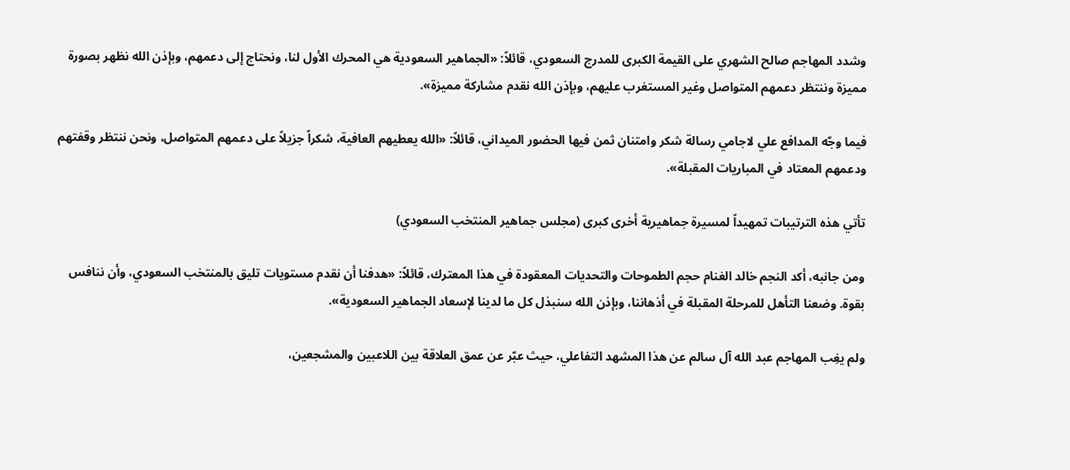وشدد المهاجم صالح الشهري على القيمة الكبرى للمدرج السعودي، قائلاً: «الجماهير السعودية هي المحرك الأول لنا، ونحتاج إلى دعمهم، وبإذن الله نظهر بصورة مميزة وننتظر دعمهم المتواصل وغير المستغرب عليهم، وبإذن الله نقدم مشاركة مميزة».

فيما وجّه المدافع علي لاجامي رسالة شكر وامتنان ثمن فيها الحضور الميداني، قائلاً: «الله يعطيهم العافية، شكراً جزيلاً على دعمهم المتواصل، ونحن ننتظر وقفتهم ودعمهم المعتاد في المباريات المقبلة».

تأتي هذه الترتيبات تمهيداً لمسيرة جماهيرية أخرى كبرى (مجلس جماهير المنتخب السعودي)

ومن جانبه، أكد النجم خالد الغنام حجم الطموحات والتحديات المعقودة في هذا المعترك، قائلاً: «هدفنا أن نقدم مستويات تليق بالمنتخب السعودي، وأن ننافس بقوة. وضعنا التأهل للمرحلة المقبلة في أذهاننا، وبإذن الله سنبذل كل ما لدينا لإسعاد الجماهير السعودية».

ولم يغِب المهاجم عبد الله آل سالم عن هذا المشهد التفاعلي، حيث عبّر عن عمق العلاقة بين اللاعبين والمشجعين،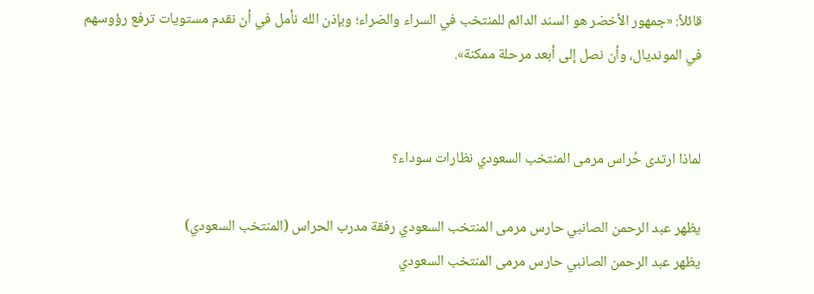قائلاً: «جمهور الأخضر هو السند الدائم للمنتخب في السراء والضراء؛ وبإذن الله نأمل في أن نقدم مستويات ترفع رؤوسهم في المونديال، وأن نصل إلى أبعد مرحلة ممكنة».


لماذا ارتدى حُراس مرمى المنتخب السعودي نظارات سوداء؟

يظهر عبد الرحمن الصانبي حارس مرمى المنتخب السعودي رفقة مدرب الحراس (المنتخب السعودي)
يظهر عبد الرحمن الصانبي حارس مرمى المنتخب السعودي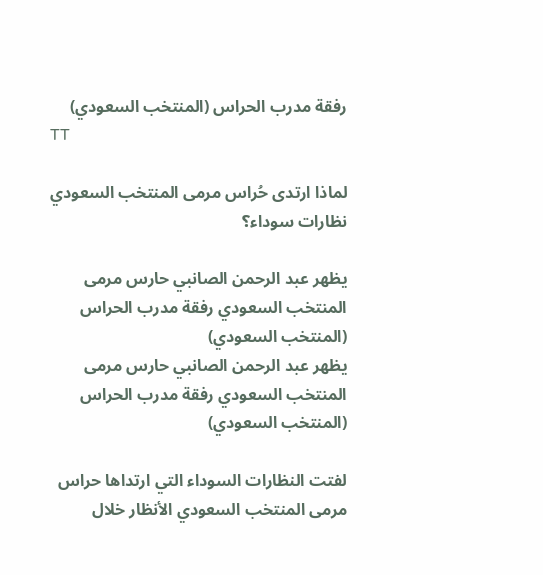رفقة مدرب الحراس (المنتخب السعودي)
TT

لماذا ارتدى حُراس مرمى المنتخب السعودي نظارات سوداء؟

يظهر عبد الرحمن الصانبي حارس مرمى المنتخب السعودي رفقة مدرب الحراس (المنتخب السعودي)
يظهر عبد الرحمن الصانبي حارس مرمى المنتخب السعودي رفقة مدرب الحراس (المنتخب السعودي)

لفتت النظارات السوداء التي ارتداها حراس مرمى المنتخب السعودي الأنظار خلال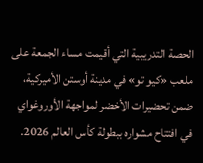الحصة التدريبية التي أقيمت مساء الجمعة على ملعب «كيو تو» في مدينة أوستن الأميركية، ضمن تحضيرات الأخضر لمواجهة الأوروغواي في افتتاح مشواره ببطولة كأس العالم 2026.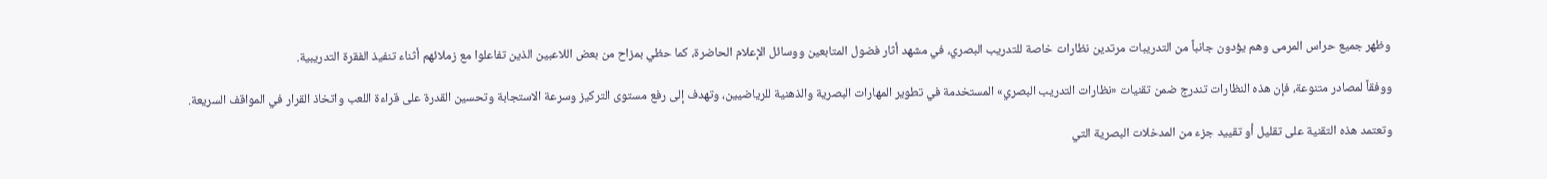وظهر جميع حراس المرمى وهم يؤدون جانباً من التدريبات مرتدين نظارات خاصة للتدريب البصري، في مشهد أثار فضول المتابعين ووسائل الإعلام الحاضرة، كما حظي بمزاح من بعض اللاعبين الذين تفاعلوا مع زملائهم أثناء تنفيذ الفقرة التدريبية.

ووفقاً لمصادر متنوعة، فإن هذه النظارات تندرج ضمن تقنيات «نظارات التدريب البصري» المستخدمة في تطوير المهارات البصرية والذهنية للرياضيين، وتهدف إلى رفع مستوى التركيز وسرعة الاستجابة وتحسين القدرة على قراءة اللعب واتخاذ القرار في المواقف السريعة.

وتعتمد هذه التقنية على تقليل أو تقييد جزء من المدخلات البصرية التي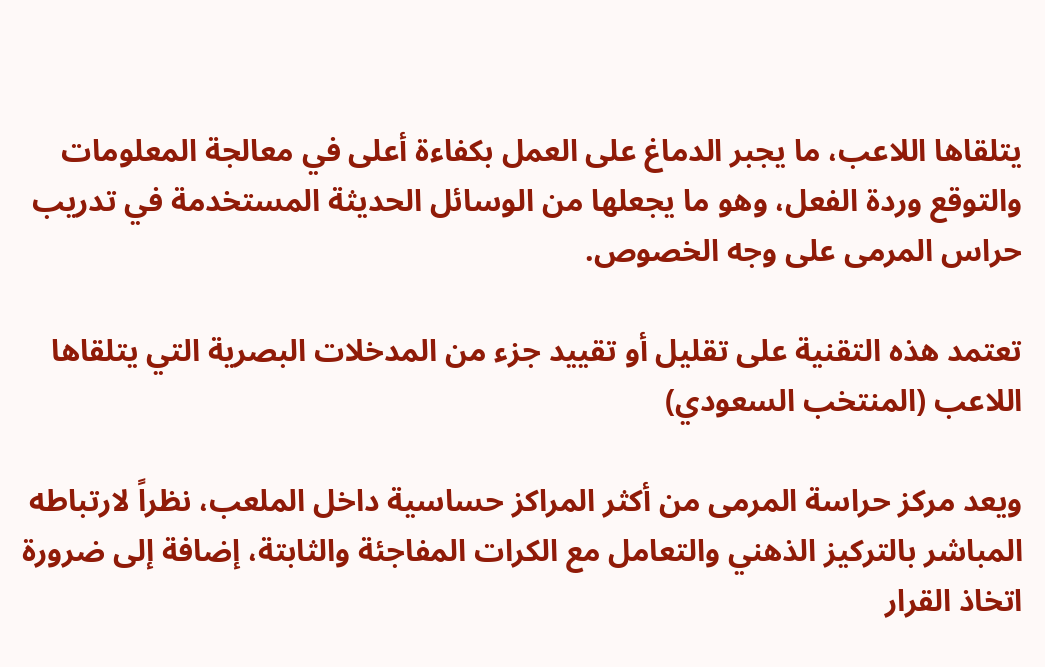يتلقاها اللاعب، ما يجبر الدماغ على العمل بكفاءة أعلى في معالجة المعلومات والتوقع وردة الفعل، وهو ما يجعلها من الوسائل الحديثة المستخدمة في تدريب حراس المرمى على وجه الخصوص.

تعتمد هذه التقنية على تقليل أو تقييد جزء من المدخلات البصرية التي يتلقاها اللاعب (المنتخب السعودي)

ويعد مركز حراسة المرمى من أكثر المراكز حساسية داخل الملعب، نظراً لارتباطه المباشر بالتركيز الذهني والتعامل مع الكرات المفاجئة والثابتة، إضافة إلى ضرورة اتخاذ القرار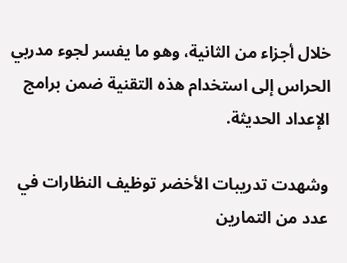خلال أجزاء من الثانية، وهو ما يفسر لجوء مدربي الحراس إلى استخدام هذه التقنية ضمن برامج الإعداد الحديثة.

وشهدت تدريبات الأخضر توظيف النظارات في عدد من التمارين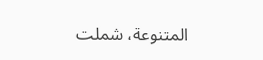المتنوعة، شملت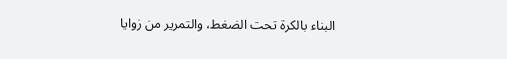البناء بالكرة تحت الضغط، والتمرير من زوايا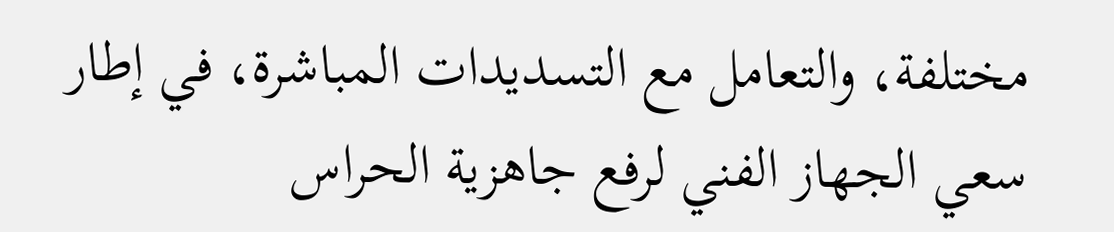مختلفة، والتعامل مع التسديدات المباشرة، في إطار سعي الجهاز الفني لرفع جاهزية الحراس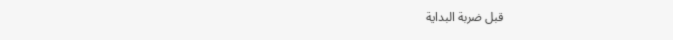قبل ضربة البداية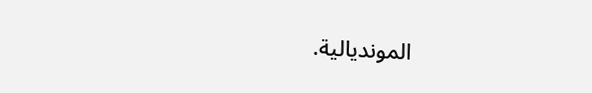المونديالية.